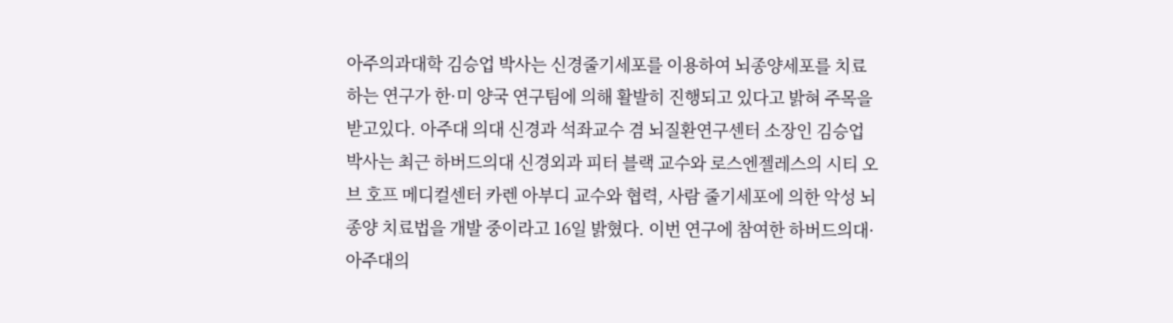아주의과대학 김승업 박사는 신경줄기세포를 이용하여 뇌종양세포를 치료하는 연구가 한·미 양국 연구팀에 의해 활발히 진행되고 있다고 밝혀 주목을 받고있다. 아주대 의대 신경과 석좌교수 겸 뇌질환연구센터 소장인 김승업 박사는 최근 하버드의대 신경외과 피터 블랙 교수와 로스엔젤레스의 시티 오브 호프 메디컬센터 카렌 아부디 교수와 협력, 사람 줄기세포에 의한 악성 뇌종양 치료법을 개발 중이라고 16일 밝혔다. 이번 연구에 참여한 하버드의대·아주대의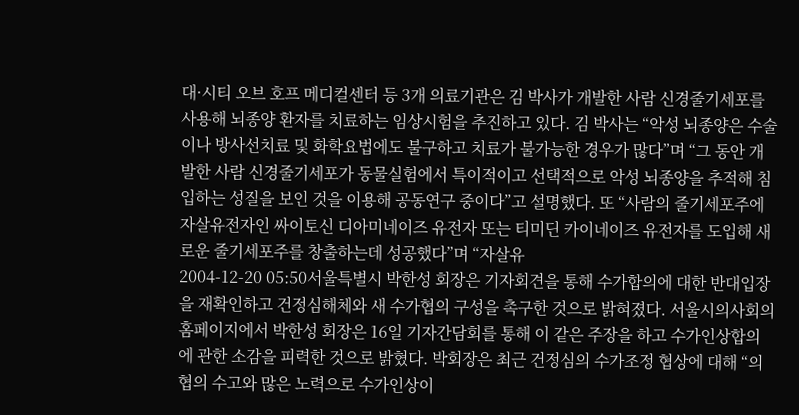대·시티 오브 호프 메디컬센터 등 3개 의료기관은 김 박사가 개발한 사람 신경줄기세포를 사용해 뇌종양 환자를 치료하는 임상시험을 추진하고 있다. 김 박사는 “악성 뇌종양은 수술이나 방사선치료 및 화학요법에도 불구하고 치료가 불가능한 경우가 많다”며 “그 동안 개발한 사람 신경줄기세포가 동물실험에서 특이적이고 선택적으로 악성 뇌종양을 추적해 침입하는 성질을 보인 것을 이용해 공동연구 중이다”고 설명했다. 또 “사람의 줄기세포주에 자살유전자인 싸이토신 디아미네이즈 유전자 또는 티미딘 카이네이즈 유전자를 도입해 새로운 줄기세포주를 창출하는데 성공했다”며 “자살유
2004-12-20 05:50서울특별시 박한성 회장은 기자회견을 통해 수가합의에 대한 반대입장을 재확인하고 건정심해체와 새 수가협의 구성을 촉구한 것으로 밝혀졌다. 서울시의사회의 홈페이지에서 박한성 회장은 16일 기자간담회를 통해 이 같은 주장을 하고 수가인상합의에 관한 소감을 피력한 것으로 밝혔다. 박회장은 최근 건정심의 수가조정 협상에 대해 “의협의 수고와 많은 노력으로 수가인상이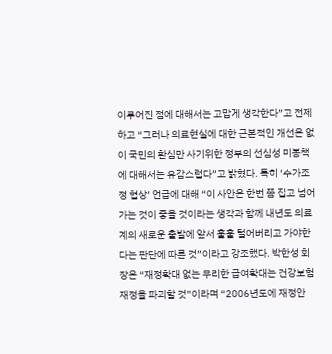이루어진 점에 대해서는 고맙게 생각한다”고 전제하고 “그러나 의료현실에 대한 근본적인 개선은 없이 국민의 환심만 사기위한 정부의 선심성 미봉책에 대해서는 유감스럽다”고 밝혔다. 특히 ‘수가조정 협상’ 언급에 대해 “이 사안은 한번 쯤 집고 넘어가는 것이 좋을 것이라는 생각과 함께 내년도 의료계의 새로운 출발에 앞서 훌훌 털어버리고 가야한다는 판단에 따른 것”이라고 강조했다. 박한성 회장은 “재정확대 없는 무리한 급여확대는 건강보험 재정을 파괴할 것”이라며 “2006년도에 재정안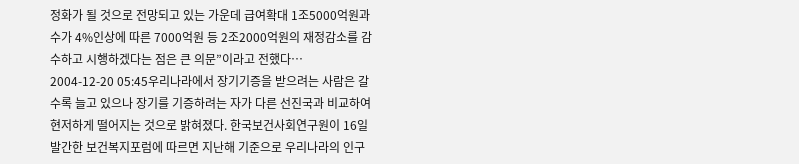정화가 될 것으로 전망되고 있는 가운데 급여확대 1조5000억원과 수가 4%인상에 따른 7000억원 등 2조2000억원의 재정감소를 감수하고 시행하겠다는 점은 큰 의문”이라고 전했다…
2004-12-20 05:45우리나라에서 장기기증을 받으려는 사람은 갈수록 늘고 있으나 장기를 기증하려는 자가 다른 선진국과 비교하여 현저하게 떨어지는 것으로 밝혀졌다. 한국보건사회연구원이 16일 발간한 보건복지포럼에 따르면 지난해 기준으로 우리나라의 인구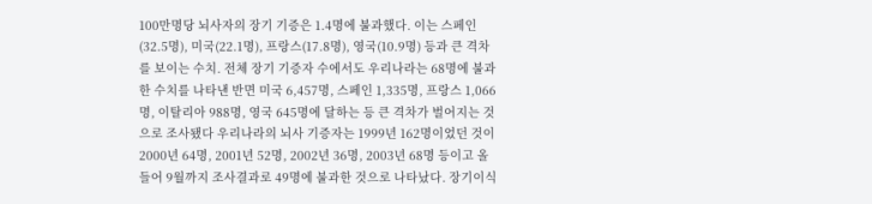100만명당 뇌사자의 장기 기증은 1.4명에 불과했다. 이는 스페인(32.5명), 미국(22.1명), 프랑스(17.8명), 영국(10.9명) 등과 큰 격차를 보이는 수치. 전체 장기 기증자 수에서도 우리나라는 68명에 불과한 수치를 나타낸 반면 미국 6,457명, 스페인 1,335명, 프랑스 1,066명, 이탈리아 988명, 영국 645명에 달하는 등 큰 격차가 벌어지는 것으로 조사됐다 우리나라의 뇌사 기증자는 1999년 162명이었던 것이 2000년 64명, 2001년 52명, 2002년 36명, 2003년 68명 등이고 올들어 9월까지 조사결과로 49명에 불과한 것으로 나타났다. 장기이식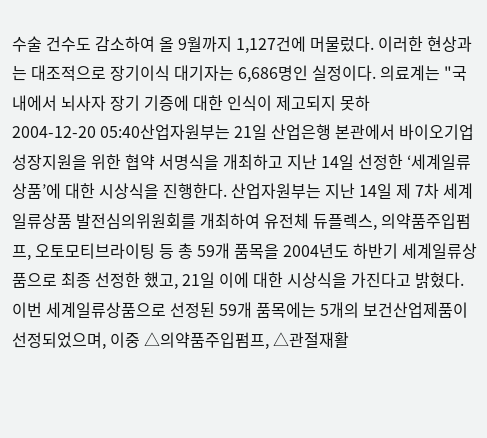수술 건수도 감소하여 올 9월까지 1,127건에 머물렀다. 이러한 현상과는 대조적으로 장기이식 대기자는 6,686명인 실정이다. 의료계는 "국내에서 뇌사자 장기 기증에 대한 인식이 제고되지 못하
2004-12-20 05:40산업자원부는 21일 산업은행 본관에서 바이오기업 성장지원을 위한 협약 서명식을 개최하고 지난 14일 선정한 ‘세계일류상품’에 대한 시상식을 진행한다. 산업자원부는 지난 14일 제 7차 세계일류상품 발전심의위원회를 개최하여 유전체 듀플렉스, 의약품주입펌프, 오토모티브라이팅 등 총 59개 품목을 2004년도 하반기 세계일류상품으로 최종 선정한 했고, 21일 이에 대한 시상식을 가진다고 밝혔다. 이번 세계일류상품으로 선정된 59개 품목에는 5개의 보건산업제품이 선정되었으며, 이중 △의약품주입펌프, △관절재활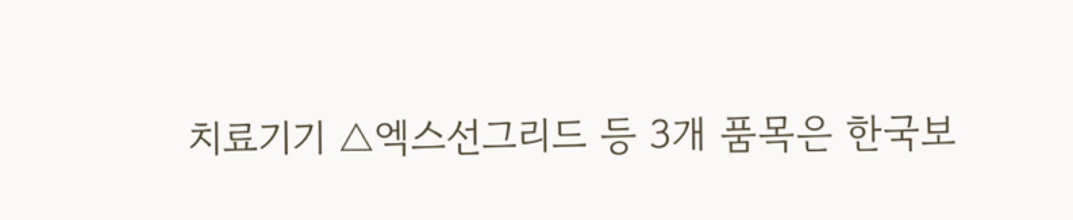치료기기 △엑스선그리드 등 3개 품목은 한국보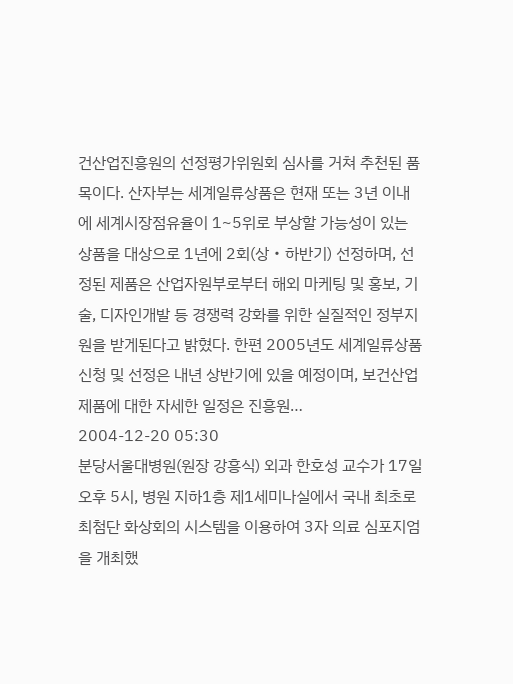건산업진흥원의 선정평가위원회 심사를 거쳐 추천된 품목이다. 산자부는 세계일류상품은 현재 또는 3년 이내에 세계시장점유율이 1~5위로 부상할 가능성이 있는 상품을 대상으로 1년에 2회(상・하반기) 선정하며, 선정된 제품은 산업자원부로부터 해외 마케팅 및 홍보, 기술, 디자인개발 등 경쟁력 강화를 위한 실질적인 정부지원을 받게된다고 밝혔다. 한편 2005년도 세계일류상품 신청 및 선정은 내년 상반기에 있을 예정이며, 보건산업제품에 대한 자세한 일정은 진흥원…
2004-12-20 05:30
분당서울대병원(원장 강흥식) 외과 한호성 교수가 17일 오후 5시, 병원 지하1층 제1세미나실에서 국내 최초로 최첨단 화상회의 시스템을 이용하여 3자 의료 심포지엄을 개최했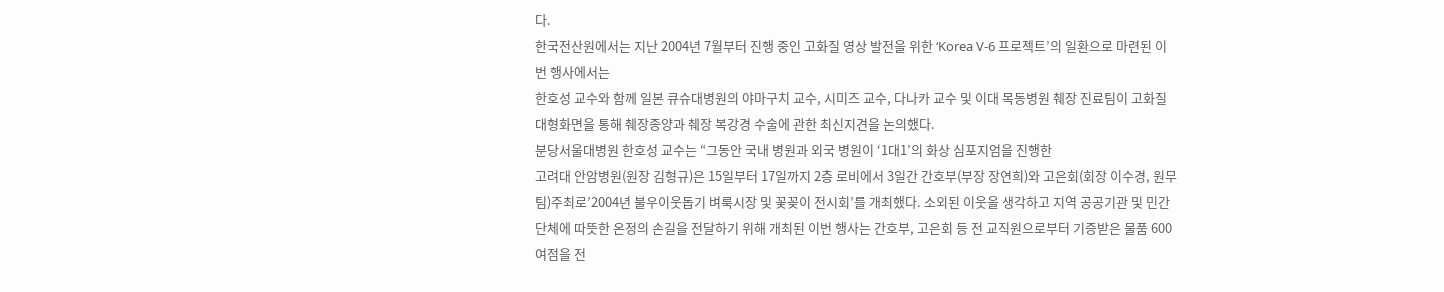다.
한국전산원에서는 지난 2004년 7월부터 진행 중인 고화질 영상 발전을 위한 ‘Korea V-6 프로젝트’의 일환으로 마련된 이번 행사에서는
한호성 교수와 함께 일본 큐슈대병원의 야마구치 교수, 시미즈 교수, 다나카 교수 및 이대 목동병원 췌장 진료팀이 고화질 대형화면을 통해 췌장종양과 췌장 복강경 수술에 관한 최신지견을 논의했다.
분당서울대병원 한호성 교수는 “그동안 국내 병원과 외국 병원이 ‘1대1’의 화상 심포지엄을 진행한
고려대 안암병원(원장 김형규)은 15일부터 17일까지 2층 로비에서 3일간 간호부(부장 장연희)와 고은회(회장 이수경, 원무팀)주최로’2004년 불우이웃돕기 벼룩시장 및 꽃꽂이 전시회’를 개최했다. 소외된 이웃을 생각하고 지역 공공기관 및 민간단체에 따뜻한 온정의 손길을 전달하기 위해 개최된 이번 행사는 간호부, 고은회 등 전 교직원으로부터 기증받은 물품 600여점을 전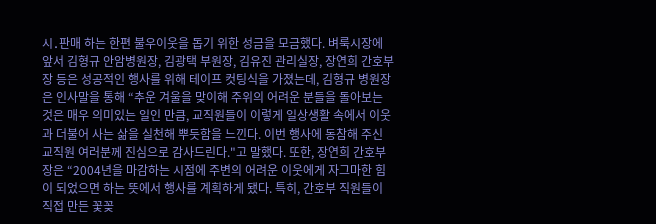시․판매 하는 한편 불우이웃을 돕기 위한 성금을 모금했다. 벼룩시장에 앞서 김형규 안암병원장, 김광택 부원장, 김유진 관리실장, 장연희 간호부장 등은 성공적인 행사를 위해 테이프 컷팅식을 가졌는데, 김형규 병원장은 인사말을 통해 “추운 겨울을 맞이해 주위의 어려운 분들을 돌아보는 것은 매우 의미있는 일인 만큼, 교직원들이 이렇게 일상생활 속에서 이웃과 더불어 사는 삶을 실천해 뿌듯함을 느낀다. 이번 행사에 동참해 주신 교직원 여러분께 진심으로 감사드린다."고 말했다. 또한, 장연희 간호부장은 “2004년을 마감하는 시점에 주변의 어려운 이웃에게 자그마한 힘이 되었으면 하는 뜻에서 행사를 계획하게 됐다. 특히, 간호부 직원들이 직접 만든 꽃꽂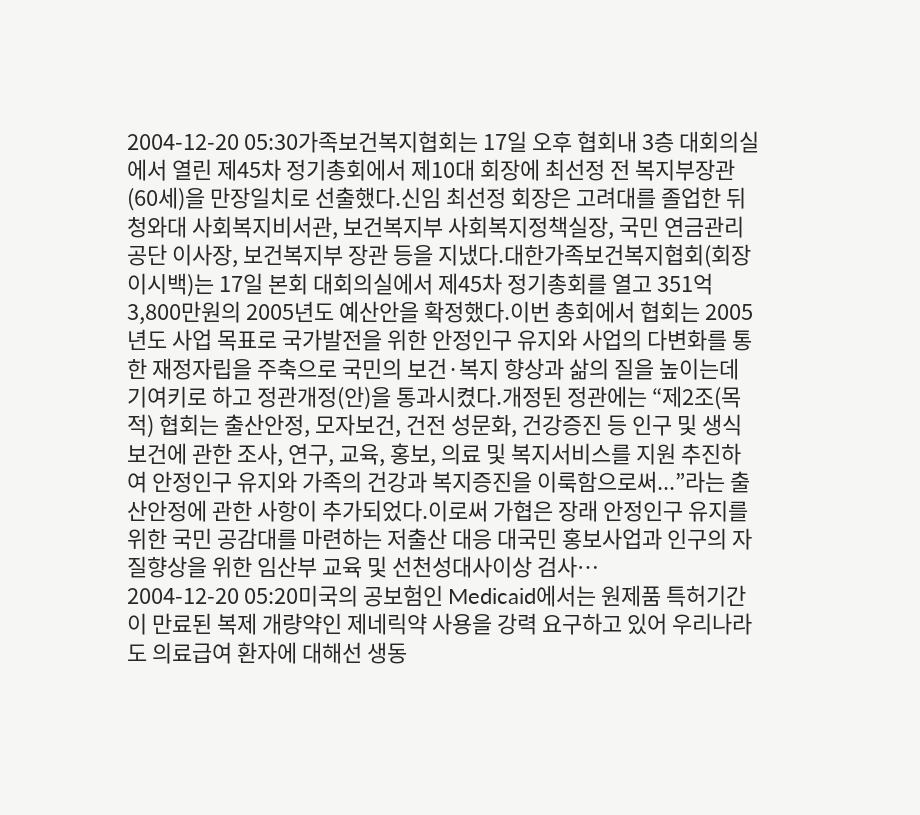2004-12-20 05:30가족보건복지협회는 17일 오후 협회내 3층 대회의실에서 열린 제45차 정기총회에서 제10대 회장에 최선정 전 복지부장관(60세)을 만장일치로 선출했다.신임 최선정 회장은 고려대를 졸업한 뒤 청와대 사회복지비서관, 보건복지부 사회복지정책실장, 국민 연금관리공단 이사장, 보건복지부 장관 등을 지냈다.대한가족보건복지협회(회장 이시백)는 17일 본회 대회의실에서 제45차 정기총회를 열고 351억 3,800만원의 2005년도 예산안을 확정했다.이번 총회에서 협회는 2005년도 사업 목표로 국가발전을 위한 안정인구 유지와 사업의 다변화를 통한 재정자립을 주축으로 국민의 보건·복지 향상과 삶의 질을 높이는데 기여키로 하고 정관개정(안)을 통과시켰다.개정된 정관에는 “제2조(목적) 협회는 출산안정, 모자보건, 건전 성문화, 건강증진 등 인구 및 생식보건에 관한 조사, 연구, 교육, 홍보, 의료 및 복지서비스를 지원 추진하여 안정인구 유지와 가족의 건강과 복지증진을 이룩함으로써...”라는 출산안정에 관한 사항이 추가되었다.이로써 가협은 장래 안정인구 유지를 위한 국민 공감대를 마련하는 저출산 대응 대국민 홍보사업과 인구의 자질향상을 위한 임산부 교육 및 선천성대사이상 검사…
2004-12-20 05:20미국의 공보험인 Medicaid에서는 원제품 특허기간이 만료된 복제 개량약인 제네릭약 사용을 강력 요구하고 있어 우리나라도 의료급여 환자에 대해선 생동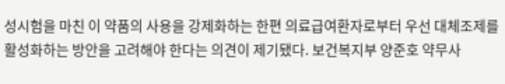성시험을 마친 이 약품의 사용을 강제화하는 한편 의료급여환자로부터 우선 대체조제를 활성화하는 방안을 고려해야 한다는 의견이 제기됐다. 보건복지부 양준호 약무사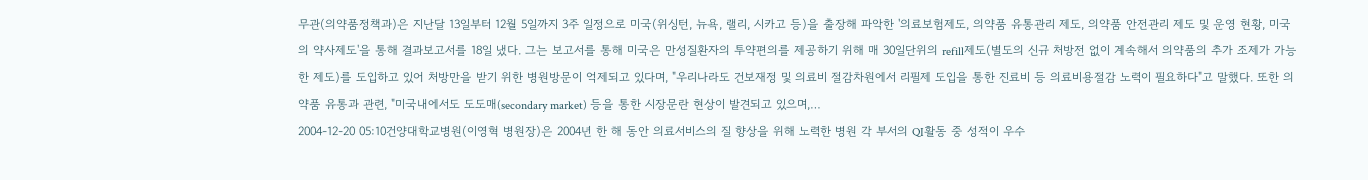무관(의약품정책과)은 지난달 13일부터 12월 5일까지 3주 일정으로 미국(위싱턴, 뉴욕, 랠리, 시카고 등)을 출장해 파악한 '의료보험제도, 의약품 유통관리 제도, 의약품 안전관리 제도 및 운영 현황, 미국의 약사제도'을 통해 결과보고서를 18일 냈다. 그는 보고서를 통해 미국은 만성질환자의 투약편의를 제공하기 위해 매 30일단위의 refill제도(별도의 신규 처방전 없이 계속해서 의약품의 추가 조제가 가능한 제도)를 도입하고 있어 처방만을 받기 위한 병원방문이 억제되고 있다며, "우리나라도 건보재정 및 의료비 절감차원에서 리필제 도입을 통한 진료비 등 의료비용절감 노력이 필요하다"고 말했다. 또한 의약품 유통과 관련, "미국내에서도 도도매(secondary market) 등을 통한 시장문란 현상이 발견되고 있으며,…
2004-12-20 05:10건양대학교병원(이영혁 병원장)은 2004년 한 해 동안 의료서비스의 질 향상을 위해 노력한 병원 각 부서의 QI활동 중 성적이 우수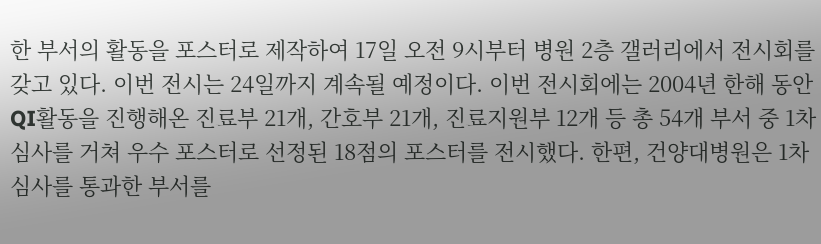한 부서의 활동을 포스터로 제작하여 17일 오전 9시부터 병원 2층 갤러리에서 전시회를 갖고 있다. 이번 전시는 24일까지 계속될 예정이다. 이번 전시회에는 2004년 한해 동안 QI활동을 진행해온 진료부 21개, 간호부 21개, 진료지원부 12개 등 총 54개 부서 중 1차 심사를 거쳐 우수 포스터로 선정된 18점의 포스터를 전시했다. 한편, 건양대병원은 1차 심사를 통과한 부서를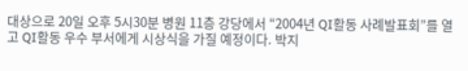대상으로 20일 오후 5시30분 병원 11층 강당에서 “2004년 QI활동 사례발표회”를 열고 QI활동 우수 부서에게 시상식을 가질 예정이다. 박지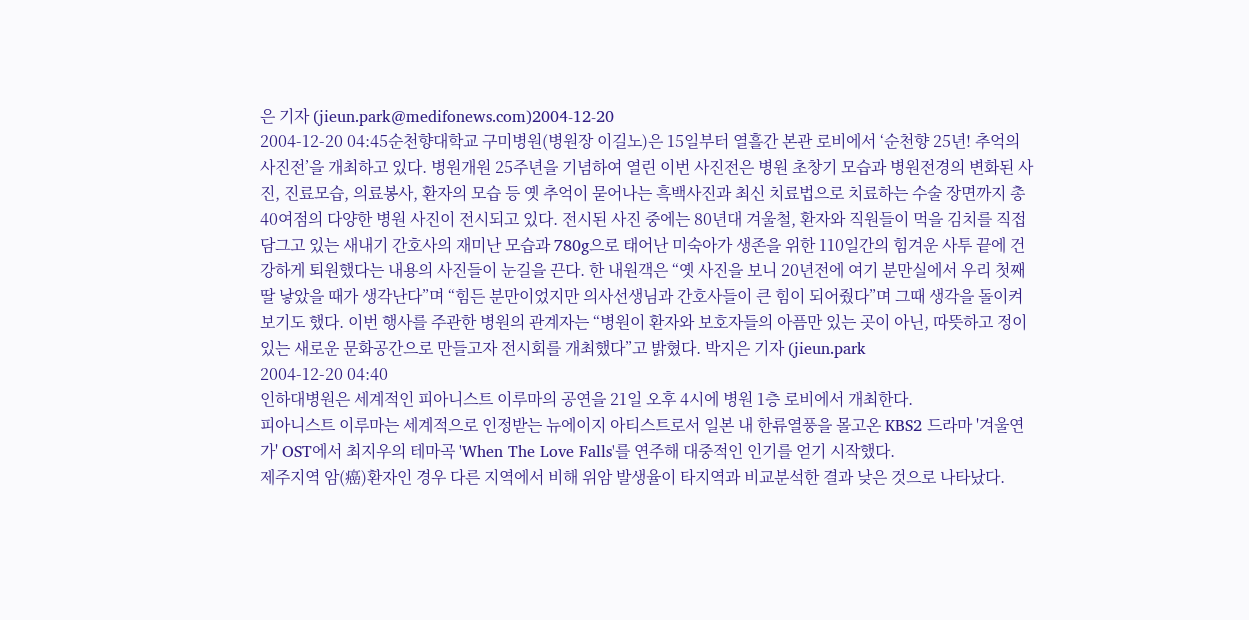은 기자 (jieun.park@medifonews.com)2004-12-20
2004-12-20 04:45순천향대학교 구미병원(병원장 이길노)은 15일부터 열흘간 본관 로비에서 ‘순천향 25년! 추억의 사진전’을 개최하고 있다. 병원개원 25주년을 기념하여 열린 이번 사진전은 병원 초창기 모습과 병원전경의 변화된 사진, 진료모습, 의료봉사, 환자의 모습 등 옛 추억이 묻어나는 흑백사진과 최신 치료법으로 치료하는 수술 장면까지 총 40여점의 다양한 병원 사진이 전시되고 있다. 전시된 사진 중에는 80년대 겨울철, 환자와 직원들이 먹을 김치를 직접 담그고 있는 새내기 간호사의 재미난 모습과 780g으로 태어난 미숙아가 생존을 위한 110일간의 힘겨운 사투 끝에 건강하게 퇴원했다는 내용의 사진들이 눈길을 끈다. 한 내원객은 “옛 사진을 보니 20년전에 여기 분만실에서 우리 첫째딸 낳았을 때가 생각난다”며 “힘든 분만이었지만 의사선생님과 간호사들이 큰 힘이 되어줬다”며 그때 생각을 돌이켜 보기도 했다. 이번 행사를 주관한 병원의 관계자는 “병원이 환자와 보호자들의 아픔만 있는 곳이 아닌, 따뜻하고 정이 있는 새로운 문화공간으로 만들고자 전시회를 개최했다”고 밝혔다. 박지은 기자 (jieun.park
2004-12-20 04:40
인하대병원은 세계적인 피아니스트 이루마의 공연을 21일 오후 4시에 병원 1층 로비에서 개최한다.
피아니스트 이루마는 세계적으로 인정받는 뉴에이지 아티스트로서 일본 내 한류열풍을 몰고온 KBS2 드라마 '겨울연가' OST에서 최지우의 테마곡 'When The Love Falls'를 연주해 대중적인 인기를 얻기 시작했다.
제주지역 암(癌)환자인 경우 다른 지역에서 비해 위암 발생율이 타지역과 비교분석한 결과 낮은 것으로 나타났다.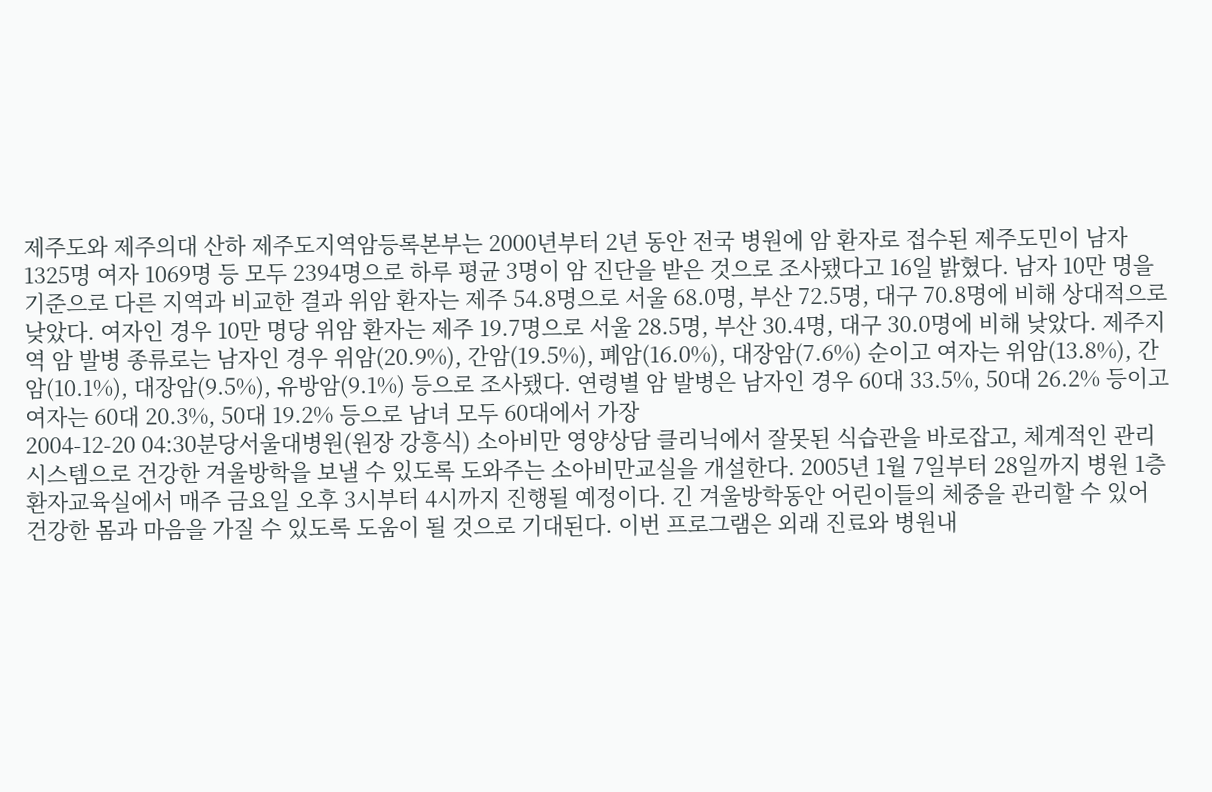제주도와 제주의대 산하 제주도지역암등록본부는 2000년부터 2년 동안 전국 병원에 암 환자로 접수된 제주도민이 남자 1325명 여자 1069명 등 모두 2394명으로 하루 평균 3명이 암 진단을 받은 것으로 조사됐다고 16일 밝혔다. 남자 10만 명을 기준으로 다른 지역과 비교한 결과 위암 환자는 제주 54.8명으로 서울 68.0명, 부산 72.5명, 대구 70.8명에 비해 상대적으로 낮았다. 여자인 경우 10만 명당 위암 환자는 제주 19.7명으로 서울 28.5명, 부산 30.4명, 대구 30.0명에 비해 낮았다. 제주지역 암 발병 종류로는 남자인 경우 위암(20.9%), 간암(19.5%), 폐암(16.0%), 대장암(7.6%) 순이고 여자는 위암(13.8%), 간암(10.1%), 대장암(9.5%), 유방암(9.1%) 등으로 조사됐다. 연령별 암 발병은 남자인 경우 60대 33.5%, 50대 26.2% 등이고 여자는 60대 20.3%, 50대 19.2% 등으로 남녀 모두 60대에서 가장
2004-12-20 04:30분당서울대병원(원장 강흥식) 소아비만 영양상담 클리닉에서 잘못된 식습관을 바로잡고, 체계적인 관리 시스템으로 건강한 겨울방학을 보낼 수 있도록 도와주는 소아비만교실을 개설한다. 2005년 1월 7일부터 28일까지 병원 1층 환자교육실에서 매주 금요일 오후 3시부터 4시까지 진행될 예정이다. 긴 겨울방학동안 어린이들의 체중을 관리할 수 있어 건강한 몸과 마음을 가질 수 있도록 도움이 될 것으로 기대된다. 이번 프로그램은 외래 진료와 병원내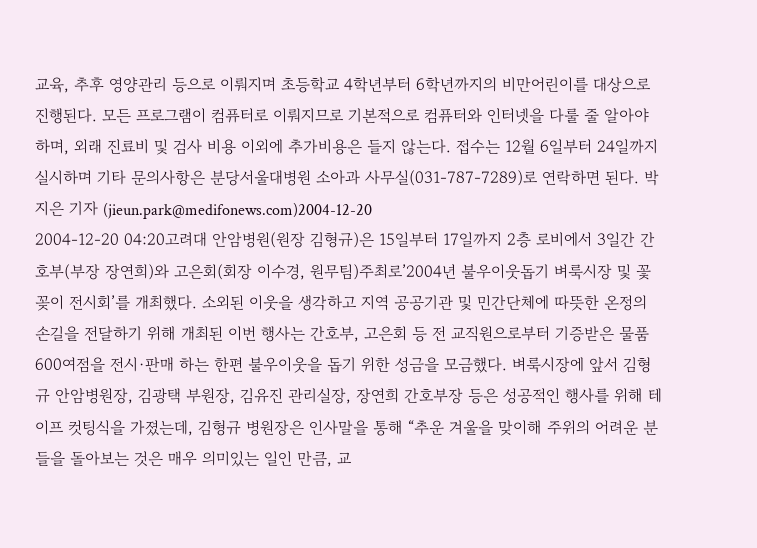교육, 추후 영양관리 등으로 이뤄지며 초등학교 4학년부터 6학년까지의 비만어린이를 대상으로 진행된다. 모든 프로그램이 컴퓨터로 이뤄지므로 기본적으로 컴퓨터와 인터넷을 다룰 줄 알아야 하며, 외래 진료비 및 검사 비용 이외에 추가비용은 들지 않는다. 접수는 12월 6일부터 24일까지 실시하며 기타 문의사항은 분당서울대병원 소아과 사무실(031-787-7289)로 연락하면 된다. 박지은 기자 (jieun.park@medifonews.com)2004-12-20
2004-12-20 04:20고려대 안암병원(원장 김형규)은 15일부터 17일까지 2층 로비에서 3일간 간호부(부장 장연희)와 고은회(회장 이수경, 원무팀)주최로’2004년 불우이웃돕기 벼룩시장 및 꽃꽂이 전시회’를 개최했다. 소외된 이웃을 생각하고 지역 공공기관 및 민간단체에 따뜻한 온정의 손길을 전달하기 위해 개최된 이번 행사는 간호부, 고은회 등 전 교직원으로부터 기증받은 물품 600여점을 전시·판매 하는 한편 불우이웃을 돕기 위한 성금을 모금했다. 벼룩시장에 앞서 김형규 안암병원장, 김광택 부원장, 김유진 관리실장, 장연희 간호부장 등은 성공적인 행사를 위해 테이프 컷팅식을 가졌는데, 김형규 병원장은 인사말을 통해 “추운 겨울을 맞이해 주위의 어려운 분들을 돌아보는 것은 매우 의미있는 일인 만큼, 교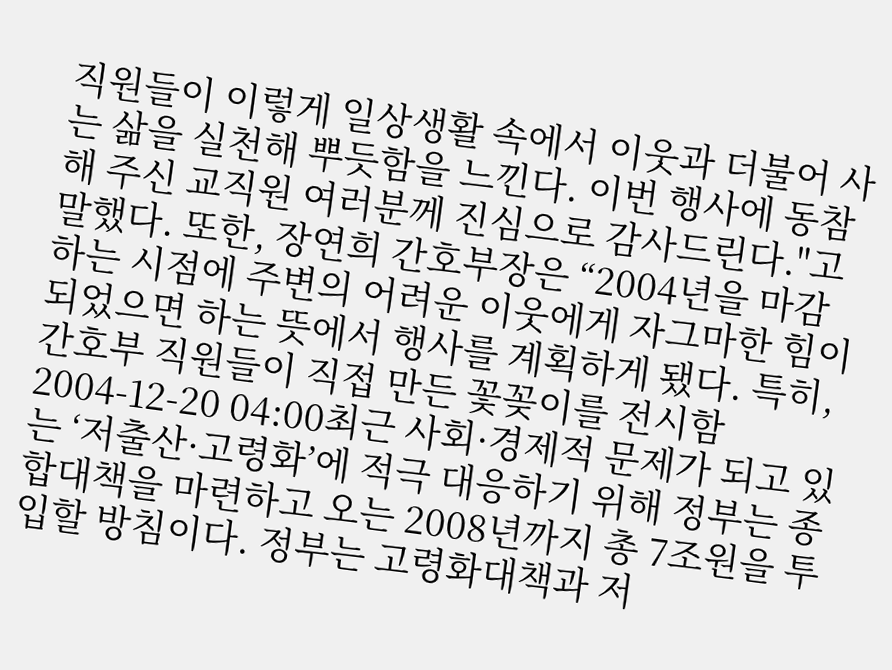직원들이 이렇게 일상생활 속에서 이웃과 더불어 사는 삶을 실천해 뿌듯함을 느낀다. 이번 행사에 동참해 주신 교직원 여러분께 진심으로 감사드린다."고 말했다. 또한, 장연희 간호부장은 “2004년을 마감하는 시점에 주변의 어려운 이웃에게 자그마한 힘이 되었으면 하는 뜻에서 행사를 계획하게 됐다. 특히, 간호부 직원들이 직접 만든 꽃꽂이를 전시함
2004-12-20 04:00최근 사회·경제적 문제가 되고 있는 ‘저출산·고령화’에 적극 대응하기 위해 정부는 종합대책을 마련하고 오는 2008년까지 총 7조원을 투입할 방침이다. 정부는 고령화대책과 저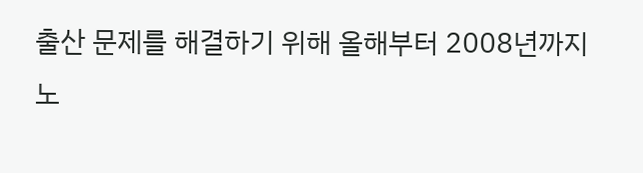출산 문제를 해결하기 위해 올해부터 2008년까지 노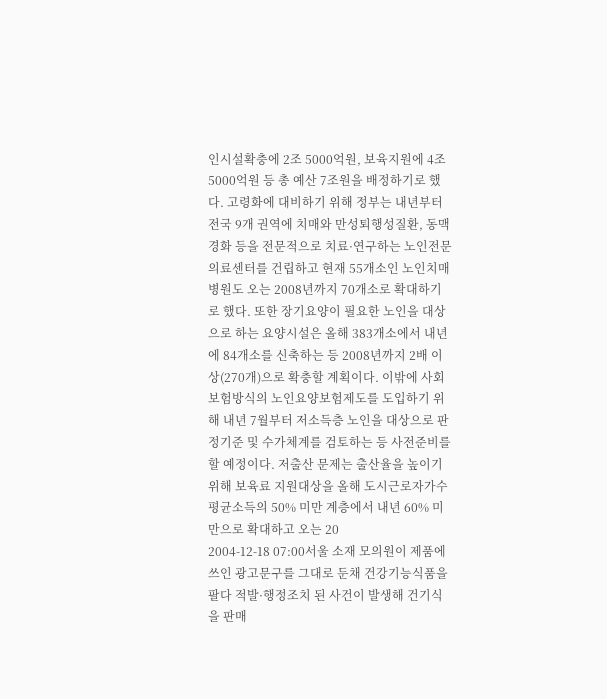인시설확충에 2조 5000억원, 보육지원에 4조 5000억원 등 총 예산 7조원을 배정하기로 했다. 고령화에 대비하기 위해 정부는 내년부터 전국 9개 권역에 치매와 만성퇴행성질환, 동맥경화 등을 전문적으로 치료·연구하는 노인전문의료센터를 건립하고 현재 55개소인 노인치매병원도 오는 2008년까지 70개소로 확대하기로 했다. 또한 장기요양이 필요한 노인을 대상으로 하는 요양시설은 올해 383개소에서 내년에 84개소를 신축하는 등 2008년까지 2배 이상(270개)으로 확충할 계획이다. 이밖에 사회보험방식의 노인요양보험제도를 도입하기 위해 내년 7월부터 저소득층 노인을 대상으로 판정기준 및 수가체계를 검토하는 등 사전준비를 할 예정이다. 저출산 문제는 출산율을 높이기 위해 보육료 지원대상을 올해 도시근로자가수평균소득의 50% 미만 계층에서 내년 60% 미만으로 확대하고 오는 20
2004-12-18 07:00서울 소재 모의원이 제품에 쓰인 광고문구를 그대로 둔채 건강기능식품을 팔다 적발·행정조치 된 사건이 발생해 건기식을 판매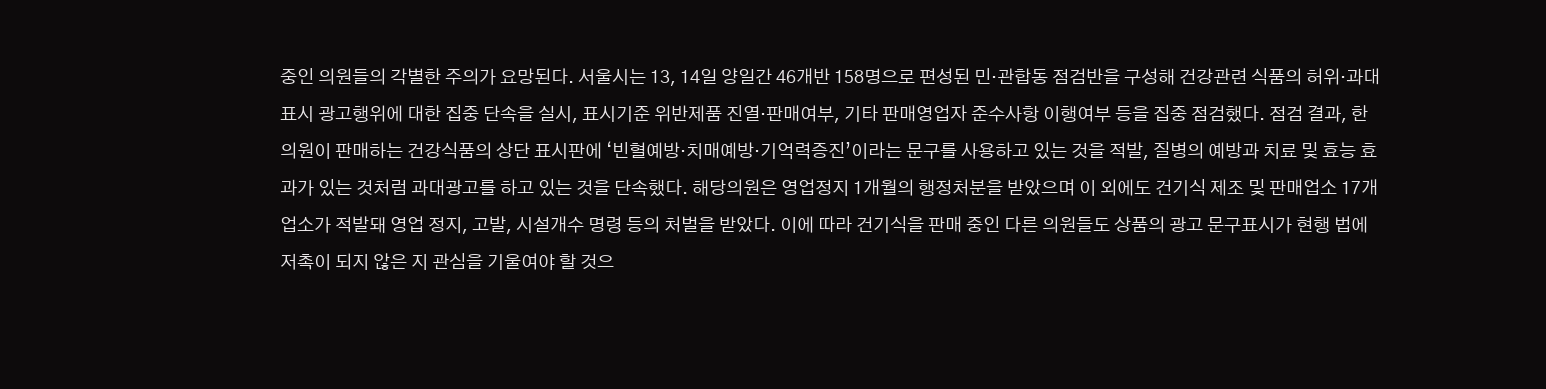중인 의원들의 각별한 주의가 요망된다. 서울시는 13, 14일 양일간 46개반 158명으로 편성된 민·관합동 점검반을 구성해 건강관련 식품의 허위·과대표시 광고행위에 대한 집중 단속을 실시, 표시기준 위반제품 진열·판매여부, 기타 판매영업자 준수사항 이행여부 등을 집중 점검했다. 점검 결과, 한 의원이 판매하는 건강식품의 상단 표시판에 ‘빈혈예방·치매예방·기억력증진’이라는 문구를 사용하고 있는 것을 적발, 질병의 예방과 치료 및 효능 효과가 있는 것처럼 과대광고를 하고 있는 것을 단속했다. 해당의원은 영업정지 1개월의 행정처분을 받았으며 이 외에도 건기식 제조 및 판매업소 17개 업소가 적발돼 영업 정지, 고발, 시설개수 명령 등의 처벌을 받았다. 이에 따라 건기식을 판매 중인 다른 의원들도 상품의 광고 문구표시가 현행 법에 저촉이 되지 않은 지 관심을 기울여야 할 것으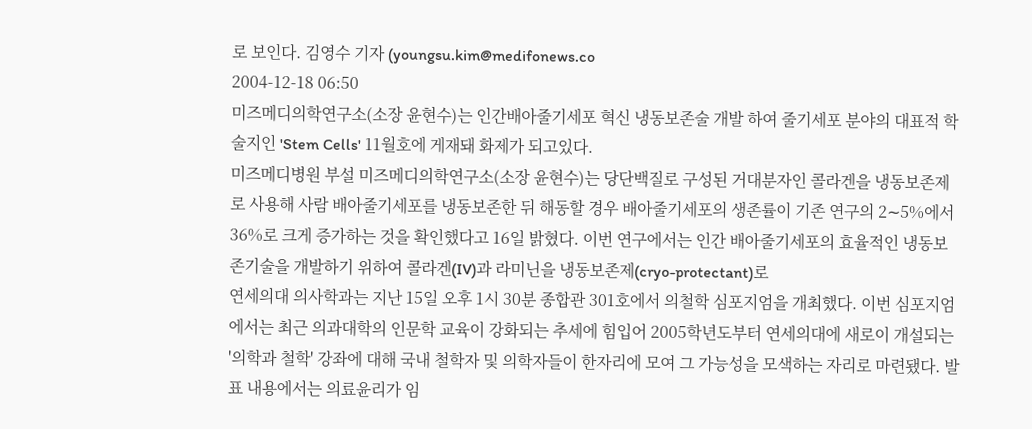로 보인다. 김영수 기자 (youngsu.kim@medifonews.co
2004-12-18 06:50
미즈메디의학연구소(소장 윤현수)는 인간배아줄기세포 혁신 냉동보존술 개발 하여 줄기세포 분야의 대표적 학술지인 'Stem Cells' 11월호에 게재돼 화제가 되고있다.
미즈메디병원 부설 미즈메디의학연구소(소장 윤현수)는 당단백질로 구성된 거대분자인 콜라겐을 냉동보존제로 사용해 사람 배아줄기세포를 냉동보존한 뒤 해동할 경우 배아줄기세포의 생존률이 기존 연구의 2∼5%에서 36%로 크게 증가하는 것을 확인했다고 16일 밝혔다. 이번 연구에서는 인간 배아줄기세포의 효율적인 냉동보존기술을 개발하기 위하여 콜라겐(IV)과 라미닌을 냉동보존제(cryo-protectant)로
연세의대 의사학과는 지난 15일 오후 1시 30분 종합관 301호에서 의철학 심포지엄을 개최했다. 이번 심포지엄에서는 최근 의과대학의 인문학 교육이 강화되는 추세에 힘입어 2005학년도부터 연세의대에 새로이 개설되는 '의학과 철학' 강좌에 대해 국내 철학자 및 의학자들이 한자리에 모여 그 가능성을 모색하는 자리로 마련됐다. 발표 내용에서는 의료윤리가 임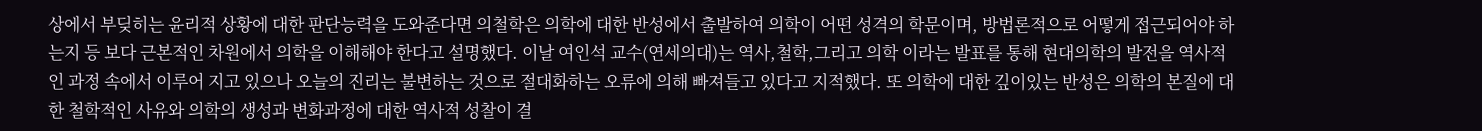상에서 부딪히는 윤리적 상황에 대한 판단능력을 도와준다면 의철학은 의학에 대한 반성에서 출발하여 의학이 어떤 성격의 학문이며, 방법론적으로 어떻게 접근되어야 하는지 등 보다 근본적인 차원에서 의학을 이해해야 한다고 설명했다. 이날 여인석 교수(연세의대)는 역사,철학,그리고 의학 이라는 발표를 통해 현대의학의 발전을 역사적인 과정 속에서 이루어 지고 있으나 오늘의 진리는 불변하는 것으로 절대화하는 오류에 의해 빠져들고 있다고 지적했다. 또 의학에 대한 깊이있는 반성은 의학의 본질에 대한 철학적인 사유와 의학의 생성과 변화과정에 대한 역사적 성찰이 결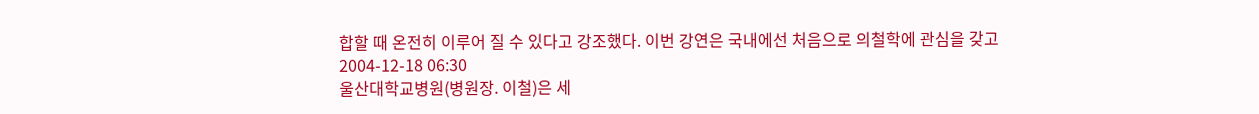합할 때 온전히 이루어 질 수 있다고 강조했다. 이번 강연은 국내에선 처음으로 의철학에 관심을 갖고
2004-12-18 06:30
울산대학교병원(병원장. 이철)은 세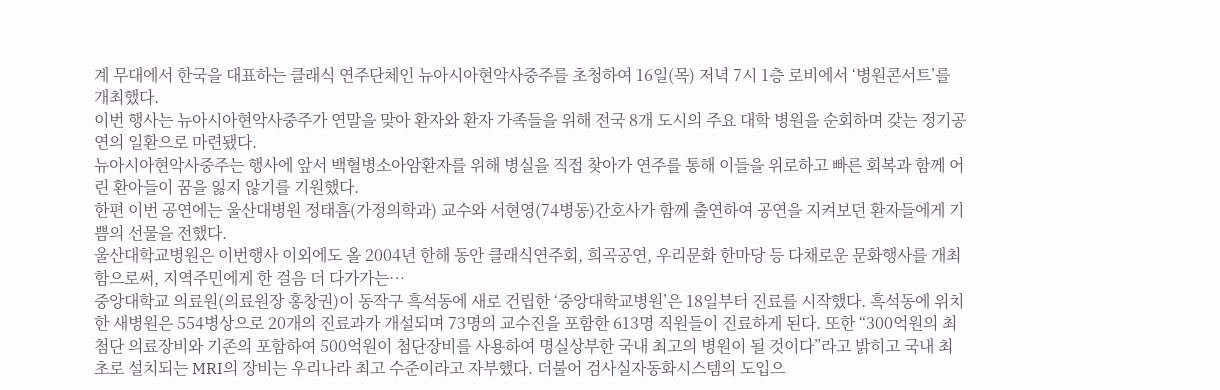계 무대에서 한국을 대표하는 클래식 연주단체인 뉴아시아현악사중주를 초청하여 16일(목) 저녁 7시 1층 로비에서 ‘병원콘서트’를 개최했다.
이번 행사는 뉴아시아현악사중주가 연말을 맞아 환자와 환자 가족들을 위해 전국 8개 도시의 주요 대학 병원을 순회하며 갖는 정기공연의 일환으로 마련됐다.
뉴아시아현악사중주는 행사에 앞서 백혈병소아암환자를 위해 병실을 직접 찾아가 연주를 통해 이들을 위로하고 빠른 회복과 함께 어린 환아들이 꿈을 잃지 않기를 기원했다.
한편 이번 공연에는 울산대병원 정태흠(가정의학과) 교수와 서현영(74병동)간호사가 함께 출연하여 공연을 지켜보던 환자들에게 기쁨의 선물을 전했다.
울산대학교병원은 이번행사 이외에도 올 2004년 한해 동안 클래식연주회, 희곡공연, 우리문화 한마당 등 다채로운 문화행사를 개최함으로써, 지역주민에게 한 걸음 더 다가가는…
중앙대학교 의료원(의료원장 홍창권)이 동작구 흑석동에 새로 건립한 ‘중앙대학교병원’은 18일부터 진료를 시작했다. 흑석동에 위치한 새병원은 554병상으로 20개의 진료과가 개설되며 73명의 교수진을 포함한 613명 직원들이 진료하게 된다. 또한 “300억원의 최첨단 의료장비와 기존의 포함하여 500억원이 첨단장비를 사용하여 명실상부한 국내 최고의 병원이 될 것이다”라고 밝히고 국내 최초로 설치되는 MRI의 장비는 우리나라 최고 수준이라고 자부했다. 더불어 검사실자동화시스템의 도입으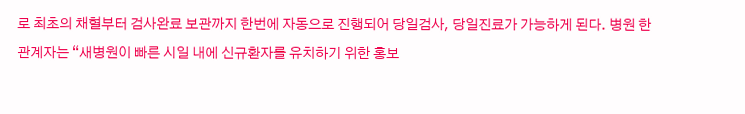로 최초의 채혈부터 검사완료 보관까지 한번에 자동으로 진행되어 당일검사, 당일진료가 가능하게 된다. 병원 한관계자는 “새병원이 빠른 시일 내에 신규환자를 유치하기 위한 홍보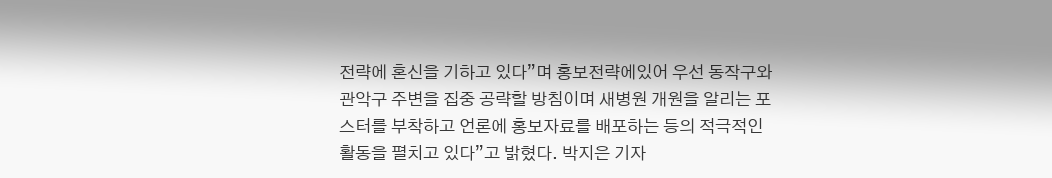전략에 혼신을 기하고 있다”며 홍보전략에있어 우선 동작구와 관악구 주변을 집중 공략할 방침이며 새병원 개원을 알리는 포스터를 부착하고 언론에 홍보자료를 배포하는 등의 적극적인 활동을 펼치고 있다”고 밝혔다. 박지은 기자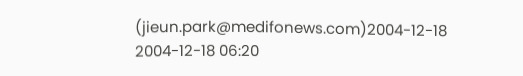(jieun.park@medifonews.com)2004-12-18
2004-12-18 06:20